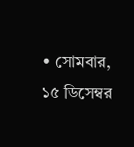• সোমবার, ১৫ ডিসেম্বর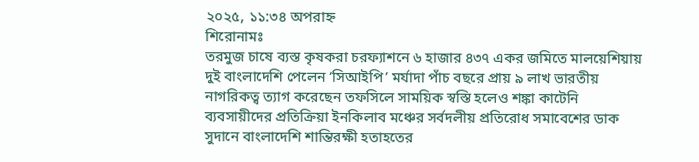২০২৫, ১১:৩৪ অপরাহ্ন
শিরোনামঃ
তরমুজ চাষে ব্যস্ত কৃষকরা চরফ্যাশনে ৬ হাজার ৪৩৭ একর জমিতে মালয়েশিয়ায় দুই বাংলাদেশি পেলেন ‘সিআইপি’ মর্যাদা পাঁচ বছরে প্রায় ৯ লাখ ভারতীয় নাগরিকত্ব ত্যাগ করেছেন তফসিলে সাময়িক স্বস্তি হলেও শঙ্কা কাটেনি ব্যবসায়ীদের প্রতিক্রিয়া ইনকিলাব মঞ্চের সর্বদলীয় প্রতিরোধ সমাবেশের ডাক সুদানে বাংলাদেশি শান্তিরক্ষী হতাহতের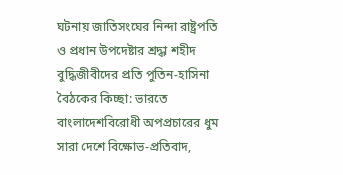ঘটনায় জাতিসংঘের নিন্দা রাষ্ট্রপতি ও প্রধান উপদেষ্টার শ্রদ্ধা শহীদ বুদ্ধিজীবীদের প্রতি পুতিন-হাসিনা বৈঠকের কিচ্ছা: ভারতে বাংলাদেশবিরোধী অপপ্রচারের ধুম  সারা দেশে বিক্ষোভ-প্রতিবাদ,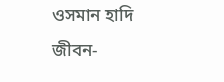ওসমান হাদি জীবন-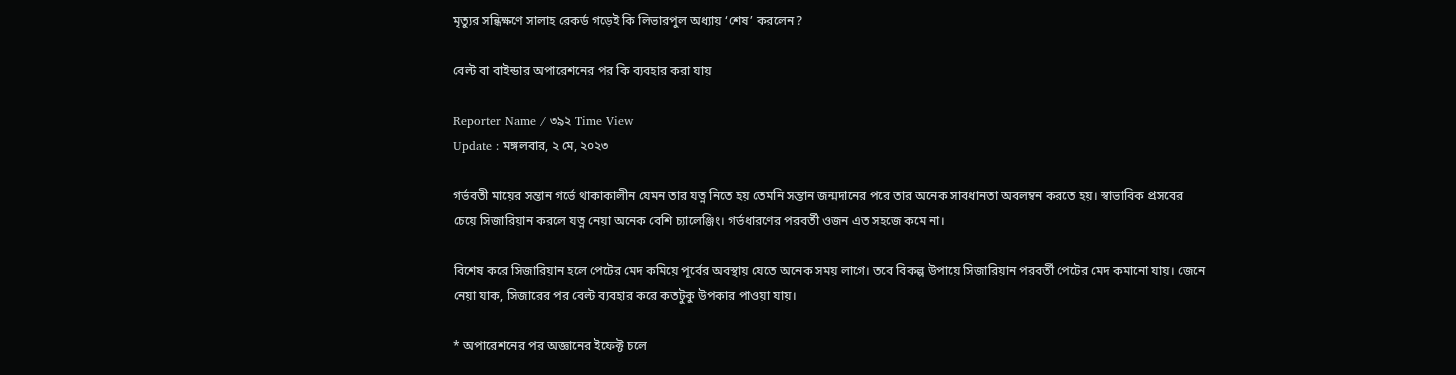মৃত্যুর সন্ধিক্ষণে সালাহ রেকর্ড গড়েই কি লিভারপুল অধ্যায় ‘শেষ’ করলেন?

বেল্ট বা বাইন্ডার অপারেশনের পর কি ব্যবহার করা যায়

Reporter Name / ৩৯২ Time View
Update : মঙ্গলবার, ২ মে, ২০২৩

গর্ভবতী মায়ের সন্তান গর্ভে থাকাকালীন যেমন তার যত্ন নিতে হয় তেমনি সন্তান জন্মদানের পরে তার অনেক সাবধানতা অবলম্বন করতে হয়। স্বাভাবিক প্রসবের চেয়ে সিজারিয়ান করলে যত্ন নেয়া অনেক বেশি চ্যালেঞ্জিং। গর্ভধারণের পরবর্তী ওজন এত সহজে কমে না।

বিশেষ করে সিজারিয়ান হলে পেটের মেদ কমিয়ে পূর্বের অবস্থায় যেতে অনেক সময় লাগে। তবে বিকল্প উপায়ে সিজারিয়ান পরবর্তী পেটের মেদ কমানো যায়। জেনে নেয়া যাক, সিজারের পর বেল্ট ব্যবহার করে কতটুকু উপকার পাওয়া যায়।

* অপারেশনের পর অজ্ঞানের ইফেক্ট চলে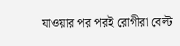যাওয়ার পর পরই রোগীরা বেল্ট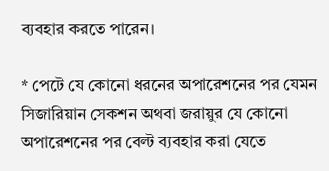ব্যবহার করতে পারেন।

* পেটে যে কোনো ধরনের অপারেশনের পর যেমন সিজারিয়ান সেকশন অথবা জরায়ুর যে কোনো অপারেশনের পর বেল্ট ব্যবহার করা যেতে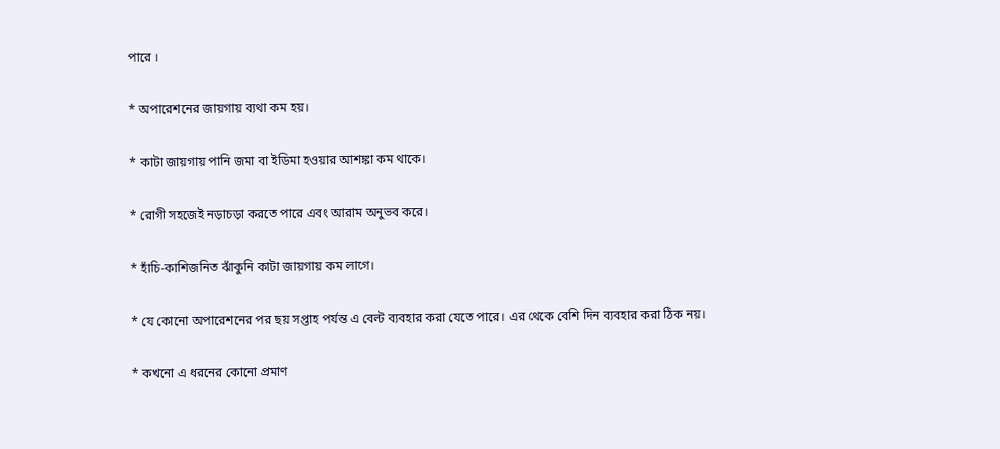পারে ।

* অপারেশনের জায়গায় ব্যথা কম হয়।

* কাটা জায়গায় পানি জমা বা ইডিমা হওয়ার আশঙ্কা কম থাকে।

* রোগী সহজেই নড়াচড়া করতে পারে এবং আরাম অনুভব করে।

* হাঁচি-কাশিজনিত ঝাঁকুনি কাটা জায়গায় কম লাগে।

* যে কোনো অপারেশনের পর ছয় সপ্তাহ পর্যন্ত এ বেল্ট ব্যবহার করা যেতে পারে। এর থেকে বেশি দিন ব্যবহার করা ঠিক নয়।

* কখনো এ ধরনের কোনো প্রমাণ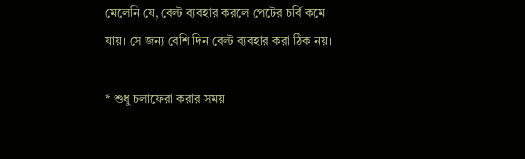মেলেনি যে, বেল্ট ব্যবহার করলে পেটের চর্বি কমে যায়। সে জন্য বেশি দিন বেল্ট ব্যবহার করা ঠিক নয়।

* শুধু চলাফেরা করার সময়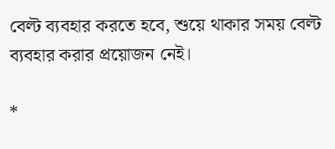বেল্ট ব্যবহার করতে হবে, শুয়ে থাকার সময় বেল্ট ব্যবহার করার প্রয়োজন নেই।

*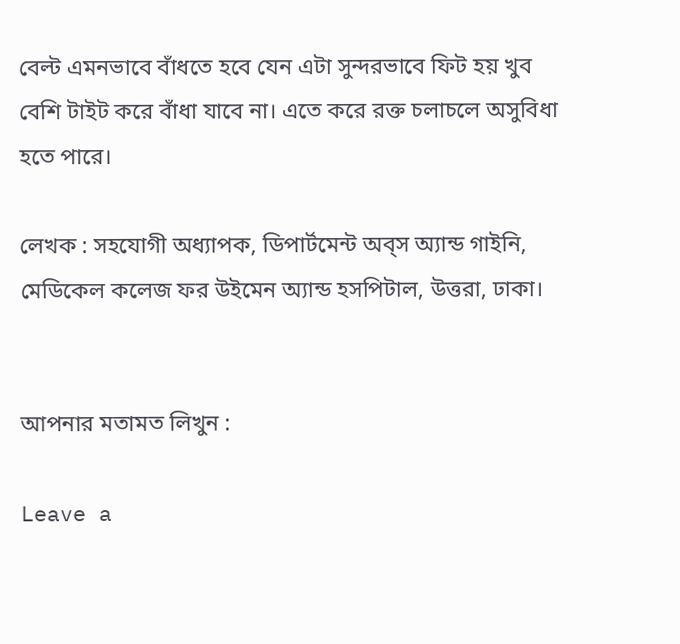বেল্ট এমনভাবে বাঁধতে হবে যেন এটা সুন্দরভাবে ফিট হয় খুব বেশি টাইট করে বাঁধা যাবে না। এতে করে রক্ত চলাচলে অসুবিধা হতে পারে।

লেখক : সহযোগী অধ্যাপক, ডিপার্টমেন্ট অব্স অ্যান্ড গাইনি, মেডিকেল কলেজ ফর উইমেন অ্যান্ড হসপিটাল, উত্তরা, ঢাকা।


আপনার মতামত লিখুন :

Leave a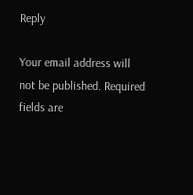Reply

Your email address will not be published. Required fields are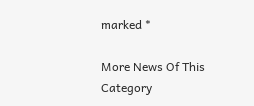marked *

More News Of This Category